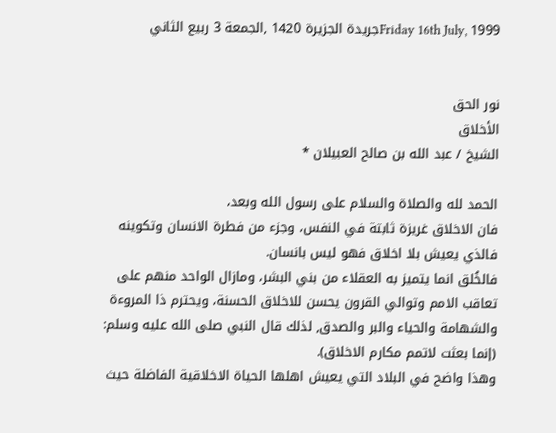Friday 16th July, 1999جريدة الجزيرة 1420 ,الجمعة 3 ربيع الثاني


نور الحق
الأخلاق
الشيخ / عبد الله بن صالح العبيلان *

الحمد لله والصلاة والسلام على رسول الله وبعد،
فان الاخلاق غريزة ثابتة في النفس، وجزء من فطرة الانسان وتكوينه فالذي يعيش بلا اخلاق فهو ليس بانسان.
فالخُلق انما يتميز به العقلاء من بني البشر، ومازال الواحد منهم على تعاقب الامم وتوالي القرون يحسن للاخلاق الحسنة، ويحترم ذا المروءة والشهامة والحياء والبر والصدق, لذلك قال النبي صلى الله عليه وسلم: (إنما بعثت لاتمم مكارم الاخلاق).
وهذا واضح في البلاد التي يعيش اهلها الحياة الاخلاقية الفاضلة حيث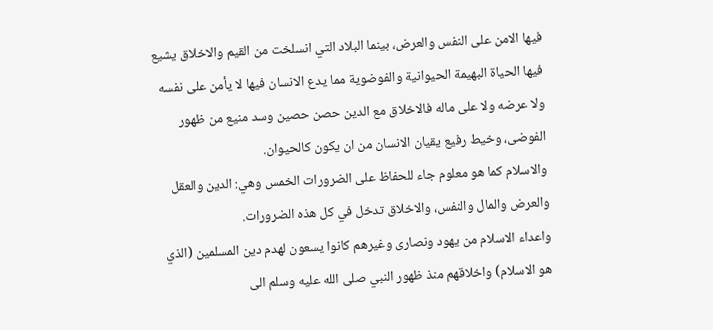فيها الامن على النفس والعرض، بينما البلاد التي انسلخت من القيم والاخلاق يشيع فيها الحياة البهيمة الحيوانية والفوضوية مما يدع الانسان فيها لا يأمن على نفسه ولا عرضه ولا على ماله فالاخلاق مع الدين حصن حصين وسد منيع من ظهور الفوضى، وخيط رفيع يقيان الانسان من ان يكون كالحيوان.
والاسلام كما هو معلوم جاء للحفاظ على الضرورات الخمس وهي: الدين والعقل والعرض والمال والنفس، والاخلاق تدخل في كل هذه الضرورات.
واعداء الاسلام من يهود ونصارى وغيرهم كانوا يسعون لهدم دين المسلمين (الذي هو الاسلام) واخلاقهم منذ ظهور النبي صلى الله عليه وسلم الى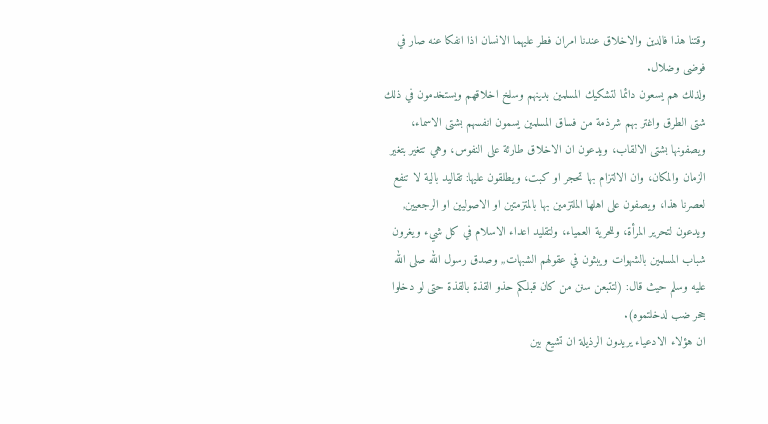وقتنا هذا فالدين والاخلاق عندنا امران فطر عليهما الانسان اذا انفكا عنه صار في فوضى وضلال.
ولذلك هم يسعون دائما لتشكيك المسلمين بدينهم وسلخ اخلاقهم ويستخدمون في ذلك شتى الطرق واغتر بهم شرذمة من فساق المسلمين يسمون انفسهم بشتى الاسماء، ويصفونها بشتى الالقاب، ويدعون ان الاخلاق طارئة على النفوس، وهي تتغير بتغير الزمان والمكان، وان الالتزام بها تحجر او كبت، ويطلقون عليها: تقاليد بالية لا تنفع لعصرنا هذا، ويصفون على اهلها الملتزمين بها بالمتزمتين او الاصوليين او الرجعيين, ويدعون لتحرير المرأة، وللحرية العمياء، ولتقليد اعداء الاسلام في كل شيء ويغرون شباب المسلمين بالشهوات ويبثون في عقولهم الشبهات,, وصدق رسول الله صلى الله عليه وسلم حيث قال: (لتتبعن سنن من كان قبلكم حذو القذة بالقذة حتى لو دخلوا جحر ضب لدخلتموه).
ان هؤلاء الادعياء يريدون الرذيلة ان تشيع بين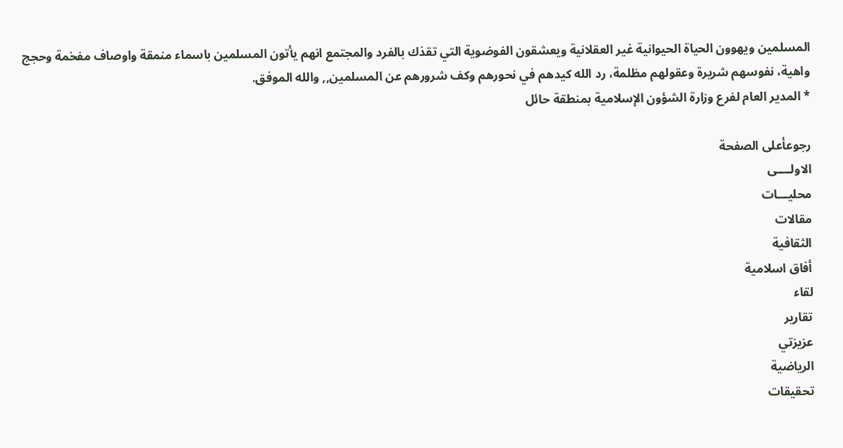المسلمين ويهوون الحياة الحيوانية غير العقلانية ويعشقون الفوضوية التي تقذك بالفرد والمجتمع انهم يأتون المسلمين باسماء منمقة واوصاف مفخمة وحجج واهية، نفوسهم شريرة وعقولهم مظلمة، رد الله كيدهم في نحورهم وكف شرورهم عن المسلمين,, والله الموفق.
* المدير العام لفرع وزارة الشؤون الإسلامية بمنطقة حائل

رجوعأعلى الصفحة
الاولــــى
محليـــات
مقالات
الثقافية
أفاق اسلامية
لقاء
تقارير
عزيزتي
الرياضية
تحقيقات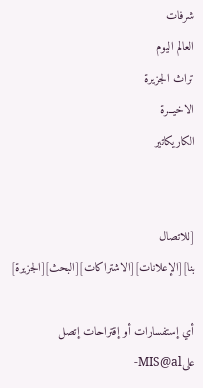شرفات
العالم اليوم
تراث الجزيرة
الاخيــرة
الكاريكاتير


[للاتصال بنا][الإعلانات][الاشتراكات][البحث][الجزيرة]

أي إستفسارات أو إقتراحات إتصل علىMIS@al-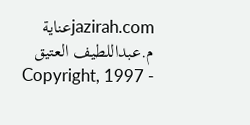jazirah.comعناية م.عبداللطيف العتيق
Copyright, 1997 -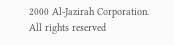2000 Al-Jazirah Corporation. All rights reserved